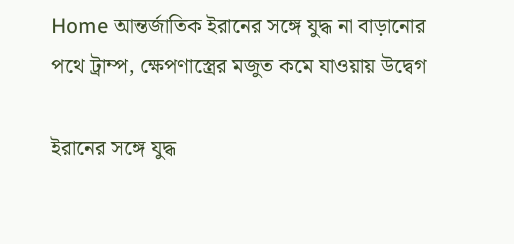Home আন্তর্জাতিক ইরানের সঙ্গে যুদ্ধ না বাড়ানোর পথে ট্রাম্প, ক্ষেপণাস্ত্রের মজুত কমে যাওয়ায় উদ্বেগ

ইরানের সঙ্গে যুদ্ধ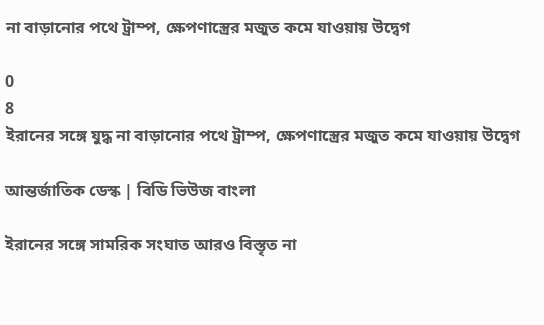না বাড়ানোর পথে ট্রাম্প, ক্ষেপণাস্ত্রের মজুত কমে যাওয়ায় উদ্বেগ

0
8
ইরানের সঙ্গে যুদ্ধ না বাড়ানোর পথে ট্রাম্প, ক্ষেপণাস্ত্রের মজুত কমে যাওয়ায় উদ্বেগ

আন্তর্জাতিক ডেস্ক | বিডি ভিউজ বাংলা

ইরানের সঙ্গে সামরিক সংঘাত আরও বিস্তৃত না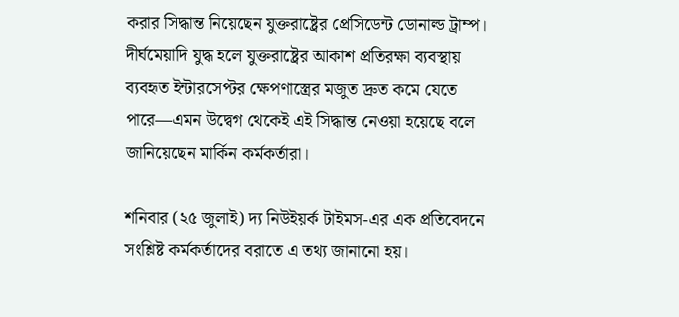করার সিদ্ধান্ত নিয়েছেন যুক্তরাষ্ট্রের প্রেসিডেন্ট ডোনাল্ড ট্রাম্প। দীর্ঘমেয়াদি যুদ্ধ হলে যুক্তরাষ্ট্রের আকাশ প্রতিরক্ষা ব্যবস্থায় ব্যবহৃত ইন্টারসেপ্টর ক্ষেপণাস্ত্রের মজুত দ্রুত কমে যেতে পারে—এমন উদ্বেগ থেকেই এই সিদ্ধান্ত নেওয়া হয়েছে বলে জানিয়েছেন মার্কিন কর্মকর্তারা।

শনিবার (২৫ জুলাই) দ্য নিউইয়র্ক টাইমস-এর এক প্রতিবেদনে সংশ্লিষ্ট কর্মকর্তাদের বরাতে এ তথ্য জানানো হয়।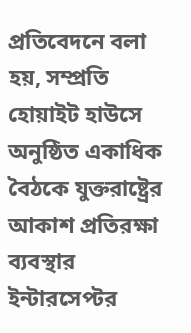প্রতিবেদনে বলা হয়, সম্প্রতি হোয়াইট হাউসে অনুষ্ঠিত একাধিক বৈঠকে যুক্তরাষ্ট্রের আকাশ প্রতিরক্ষা ব্যবস্থার ইন্টারসেপ্টর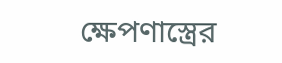ক্ষেপণাস্ত্রের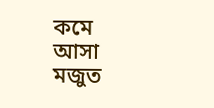কমে আসা মজুত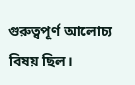গুরুত্বপূর্ণ আলোচ্য বিষয় ছিল।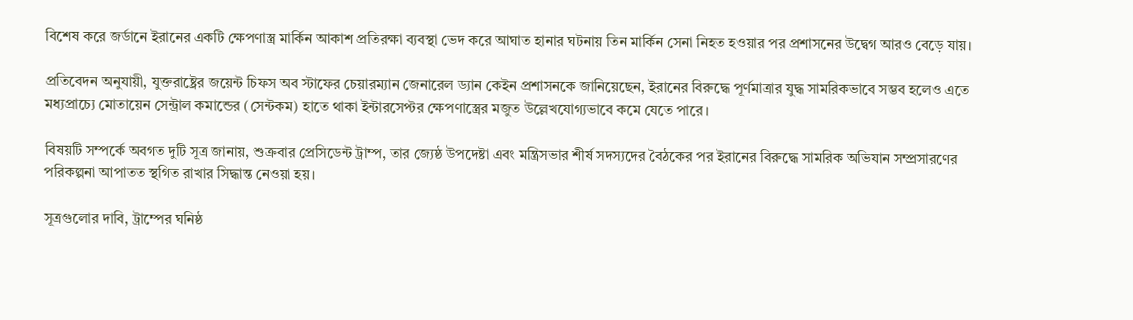বিশেষ করে জর্ডানে ইরানের একটি ক্ষেপণাস্ত্র মার্কিন আকাশ প্রতিরক্ষা ব্যবস্থা ভেদ করে আঘাত হানার ঘটনায় তিন মার্কিন সেনা নিহত হওয়ার পর প্রশাসনের উদ্বেগ আরও বেড়ে যায়।

প্রতিবেদন অনুযায়ী, যুক্তরাষ্ট্রের জয়েন্ট চিফস অব স্টাফের চেয়ারম্যান জেনারেল ড্যান কেইন প্রশাসনকে জানিয়েছেন, ইরানের বিরুদ্ধে পূর্ণমাত্রার যুদ্ধ সামরিকভাবে সম্ভব হলেও এতে মধ্যপ্রাচ্যে মোতায়েন সেন্ট্রাল কমান্ডের (সেন্টকম) হাতে থাকা ইন্টারসেপ্টর ক্ষেপণাস্ত্রের মজুত উল্লেখযোগ্যভাবে কমে যেতে পারে।

বিষয়টি সম্পর্কে অবগত দুটি সূত্র জানায়, শুক্রবার প্রেসিডেন্ট ট্রাম্প, তার জ্যেষ্ঠ উপদেষ্টা এবং মন্ত্রিসভার শীর্ষ সদস্যদের বৈঠকের পর ইরানের বিরুদ্ধে সামরিক অভিযান সম্প্রসারণের পরিকল্পনা আপাতত স্থগিত রাখার সিদ্ধান্ত নেওয়া হয়।

সূত্রগুলোর দাবি, ট্রাম্পের ঘনিষ্ঠ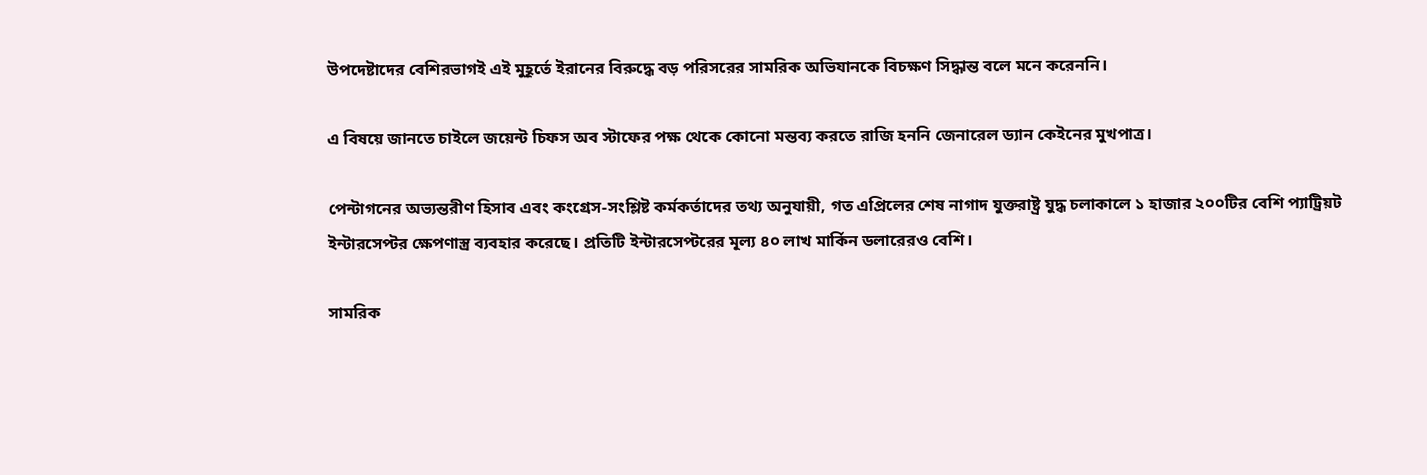উপদেষ্টাদের বেশিরভাগই এই মুহূর্তে ইরানের বিরুদ্ধে বড় পরিসরের সামরিক অভিযানকে বিচক্ষণ সিদ্ধান্ত বলে মনে করেননি।

এ বিষয়ে জানতে চাইলে জয়েন্ট চিফস অব স্টাফের পক্ষ থেকে কোনো মন্তব্য করতে রাজি হননি জেনারেল ড্যান কেইনের মুখপাত্র।

পেন্টাগনের অভ্যন্তরীণ হিসাব এবং কংগ্রেস-সংশ্লিষ্ট কর্মকর্তাদের তথ্য অনুযায়ী, গত এপ্রিলের শেষ নাগাদ যুক্তরাষ্ট্র যুদ্ধ চলাকালে ১ হাজার ২০০টির বেশি প্যাট্রিয়ট ইন্টারসেপ্টর ক্ষেপণাস্ত্র ব্যবহার করেছে। প্রতিটি ইন্টারসেপ্টরের মূল্য ৪০ লাখ মার্কিন ডলারেরও বেশি।

সামরিক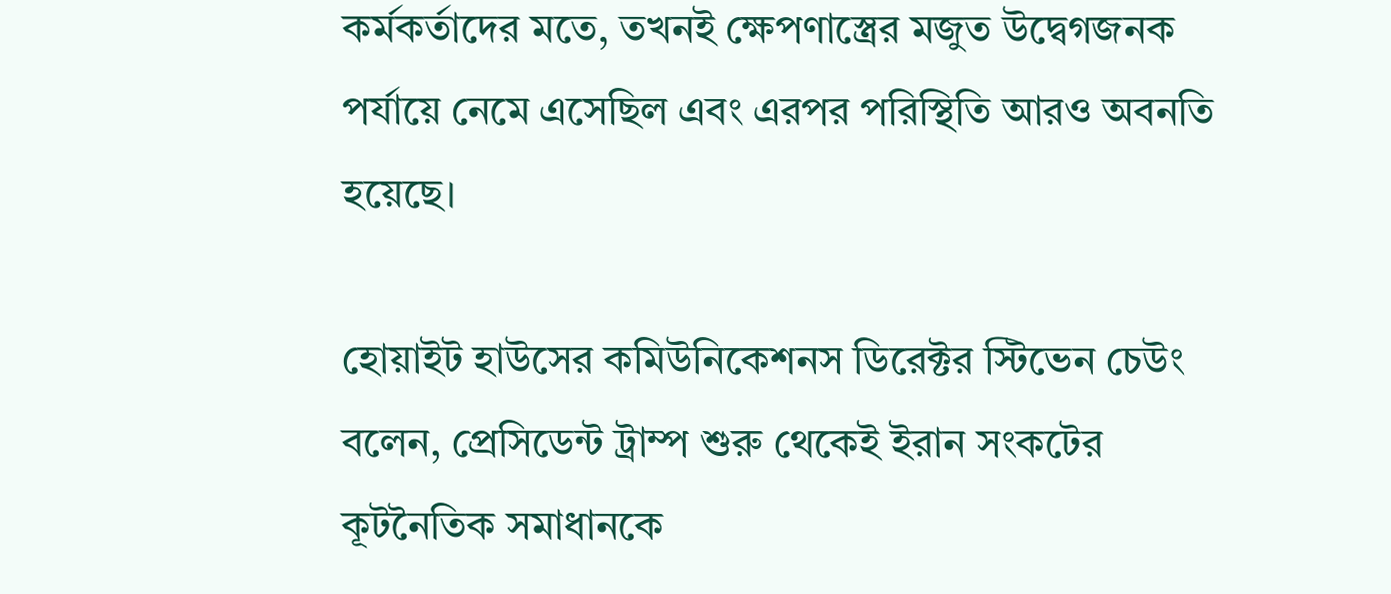কর্মকর্তাদের মতে, তখনই ক্ষেপণাস্ত্রের মজুত উদ্বেগজনক পর্যায়ে নেমে এসেছিল এবং এরপর পরিস্থিতি আরও অবনতি হয়েছে।

হোয়াইট হাউসের কমিউনিকেশনস ডিরেক্টর স্টিভেন চেউং বলেন, প্রেসিডেন্ট ট্রাম্প শুরু থেকেই ইরান সংকটের কূটনৈতিক সমাধানকে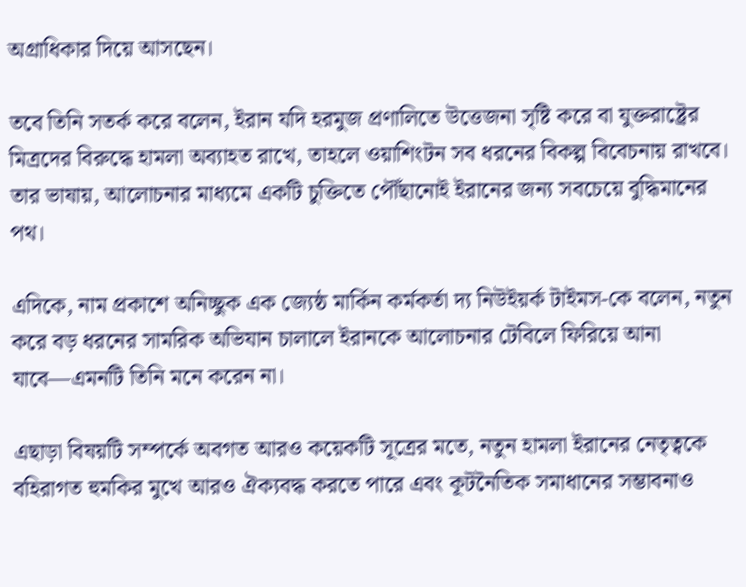অগ্রাধিকার দিয়ে আসছেন।

তবে তিনি সতর্ক করে বলেন, ইরান যদি হরমুজ প্রণালিতে উত্তেজনা সৃষ্টি করে বা যুক্তরাষ্ট্রের মিত্রদের বিরুদ্ধে হামলা অব্যাহত রাখে, তাহলে ওয়াশিংটন সব ধরনের বিকল্প বিবেচনায় রাখবে। তার ভাষায়, আলোচনার মাধ্যমে একটি চুক্তিতে পৌঁছানোই ইরানের জন্য সবচেয়ে বুদ্ধিমানের পথ।

এদিকে, নাম প্রকাশে অনিচ্ছুক এক জ্যেষ্ঠ মার্কিন কর্মকর্তা দ্য নিউইয়র্ক টাইমস-কে বলেন, নতুন করে বড় ধরনের সামরিক অভিযান চালালে ইরানকে আলোচনার টেবিলে ফিরিয়ে আনা যাবে—এমনটি তিনি মনে করেন না।

এছাড়া বিষয়টি সম্পর্কে অবগত আরও কয়েকটি সূত্রের মতে, নতুন হামলা ইরানের নেতৃত্বকে বহিরাগত হুমকির মুখে আরও ঐক্যবদ্ধ করতে পারে এবং কূটনৈতিক সমাধানের সম্ভাবনাও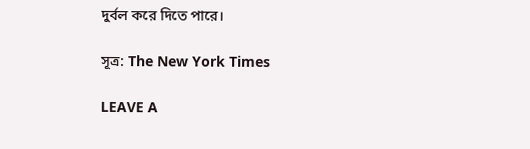দুর্বল করে দিতে পারে।

সূত্র: The New York Times

LEAVE A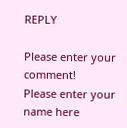REPLY

Please enter your comment!
Please enter your name here